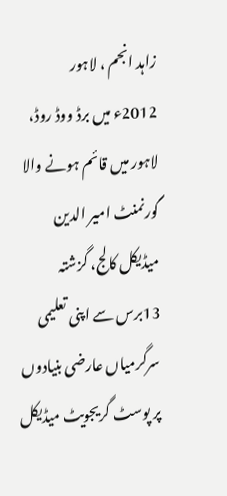زاہد انجم ، لاہور
2012ء میں برڈ ووڈ روڈ، لاہور میں قائم ہونے والا گورنمنٹ امیر الدین میڈیکل کالج، گزشتہ 13برس سے اپنی تعلیمی سرگرمیاں عارضی بنیادوں پر پوسٹ گریجویٹ میڈیکل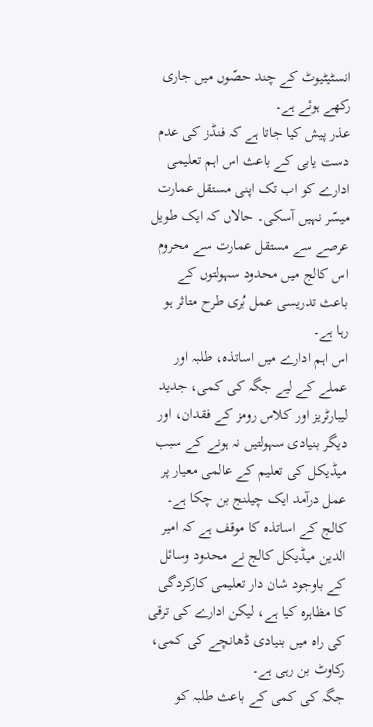انسٹیٹیوٹ کے چند حصّوں میں جاری رکھے ہوئے ہے۔
عذر پیش کیا جاتا ہے کہ فنڈز کی عدم دست یابی کے باعث اس اہم تعلیمی ادارے کو اب تک اپنی مستقل عمارت میسّر نہیں آسکی۔ حالاں کہ ایک طویل عرصے سے مستقل عمارت سے محروم اس کالج میں محدود سہولتوں کے باعث تدریسی عمل بُری طرح متاثر ہو رہا ہے۔
اس اہم ادارے میں اساتذہ، طلبہ اور عملے کے لیے جگہ کی کمی، جدید لیبارٹریز اور کلاس رومز کے فقدان، اور دیگر بنیادی سہولتیں نہ ہونے کے سبب میڈیکل کی تعلیم کے عالمی معیار پر عمل درآمد ایک چیلنج بن چکا ہے۔ کالج کے اساتذہ کا موقف ہے کہ امیر الدین میڈیکل کالج نے محدود وسائل کے باوجود شان دار تعلیمی کارکردگی کا مظاہرہ کیا ہے، لیکن ادارے کی ترقی کی راہ میں بنیادی ڈھانچے کی کمی، رکاوٹ بن رہی ہے۔
جگہ کی کمی کے باعث طلبہ کو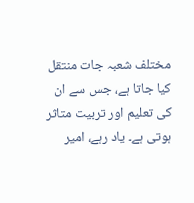مختلف شعبہ جات منتقل کیا جاتا ہے، جس سے ان کی تعلیم اور تربیت متاثر ہوتی ہے۔ یاد رہے، امیر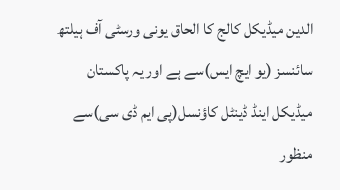الدین میڈیکل کالج کا الحاق یونی ورسٹی آف ہیلتھ سائنسز (یو ایچ ایس)سے ہے اور یہ پاکستان میڈیکل اینڈ ڈینٹل کاؤنسل(پی ایم ڈی سی)سے منظور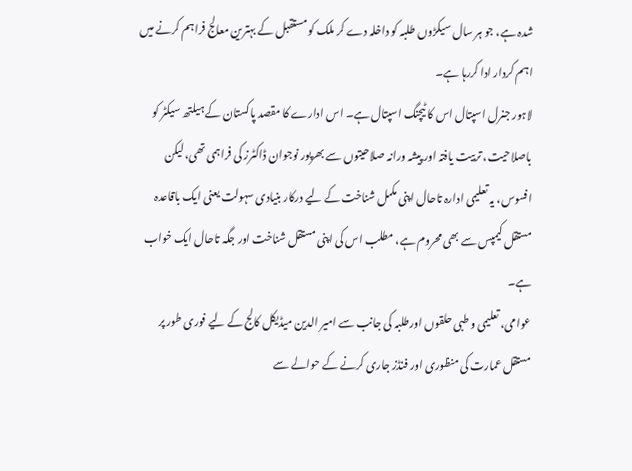شدہ ہے، جو ہر سال سیکڑوں طلبہ کو داخلہ دے کر ملک کو مستقبل کے بہترین معالج فراہم کرنے میں اہم کردار ادا کررہا ہے۔
لاہور جنرل اسپتال اس کا ٹیچنگ اسپتال ہے۔ اس ادارے کا مقصد پاکستان کے ہیلتھ سیکٹر کو باصلاحیت، تربیت یافتہ اور پیشہ ورانہ صلاحیتوں سے بھرپور نوجوان ڈاکٹرز کی فراہمی تھی، لیکن افسوس، یہ تعلیمی ادارہ تاحال اپنی مکمل شناخت کے لیے درکار بنیادی سہولت یعنی ایک باقاعدہ مستقل کیمپس سے بھی محروم ہے، مطلب اس کی اپنی مستقل شناخت اور جگہ تاحال ایک خواب ہے۔
عوامی، تعلیمی و طبی حلقوں اورطلبہ کی جانب سے امیر الدین میڈیکل کالج کے لیے فوری طور پر مستقل عمارت کی منظوری اور فنڈز جاری کرنے کے حوالے سے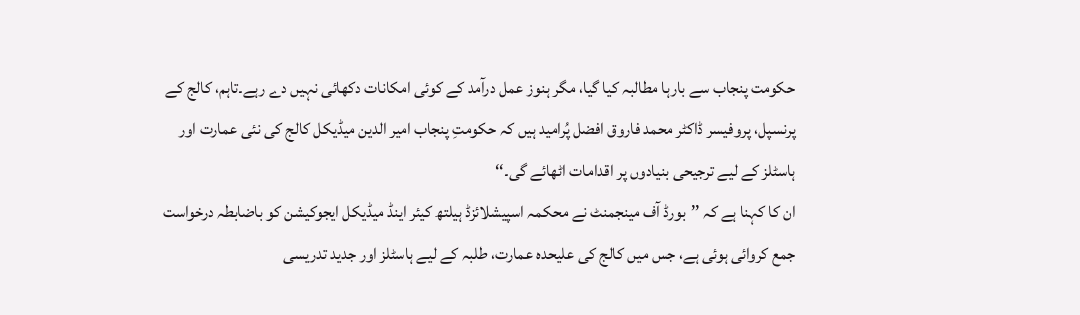حکومت پنجاب سے بارہا مطالبہ کیا گیا، مگر ہنوز عمل درآمد کے کوئی امکانات دکھائی نہیں دے رہے۔تاہم، کالج کے پرنسپل، پروفیسر ڈاکٹر محمد فاروق افضل پُرامید ہیں کہ حکومتِ پنجاب امیر الدین میڈیکل کالج کی نئی عمارت اور ہاسٹلز کے لیے ترجیحی بنیادوں پر اقدامات اٹھائے گی۔‘‘
ان کا کہنا ہے کہ ’’بورڈ آف مینجمنٹ نے محکمہ اسپیشلائزڈ ہیلتھ کیئر اینڈ میڈیکل ایجوکیشن کو باضابطہ درخواست جمع کروائی ہوئی ہے، جس میں کالج کی علیحدہ عمارت، طلبہ کے لیے ہاسٹلز اور جدید تدریسی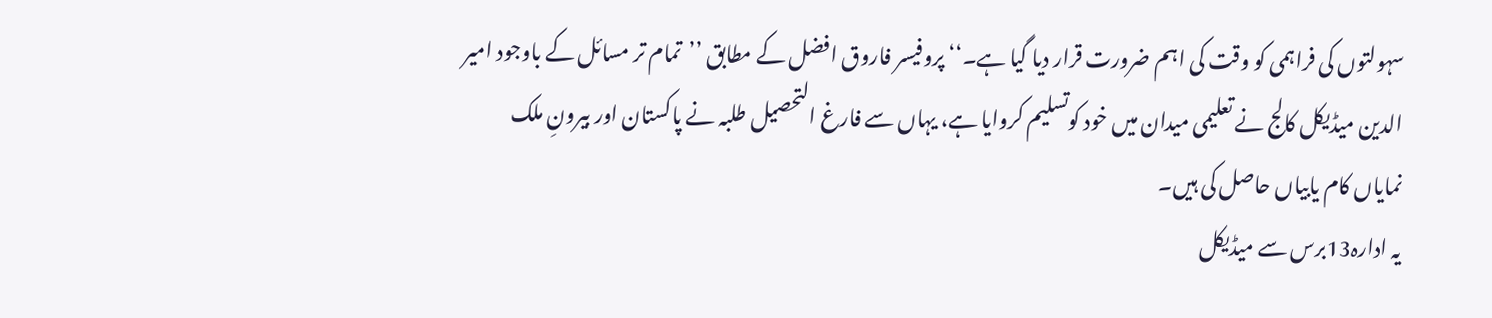سہولتوں کی فراہمی کو وقت کی اہم ضرورت قرار دیا گیا ہے۔‘‘ پروفیسر فاروق افضل کے مطابق ’’تمام تر مسائل کے باوجود امیر الدین میڈیکل کالج نے تعلیمی میدان میں خود کوتسلیم کروایا ہے، یہاں سے فارغ التحصیل طلبہ نے پاکستان اور بیرونِ ملک نمایاں کام یابیاں حاصل کی ہیں۔
یہ ادارہ13برس سے میڈیکل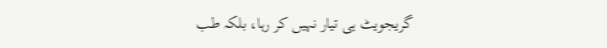گریجویٹ ہی تیار نہیں کر رہا، بلکہ طب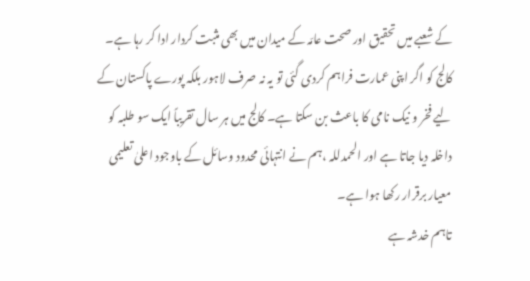کے شعبے میں تحقیق اور صحت عامّہ کے میدان میں بھی مثبت کردار ادا کر رہا ہے۔ کالج کو اگر اپنی عمارت فراہم کردی گئی تو یہ نہ صرف لاہور بلکہ پورے پاکستان کے لیے فخر و نیک نامی کا باعث بن سکتا ہے۔ کالج میں ہر سال تقریباً ایک سو طلبہ کو داخلہ دیا جاتا ہے اور الحمدللہ ،ہم نے انتہائی محدود وسائل کے باوجود اعلیٰ تعلیمی معیار برقرار رکھا ہوا ہے۔
تاہم خدشہ ہے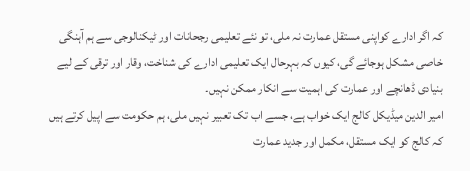کہ اگر ادارے کواپنی مستقل عمارت نہ ملی، تو نئے تعلیمی رجحانات اور ٹیکنالوجی سے ہم آہنگی خاصی مشکل ہوجائے گی، کیوں کہ بہرحال ایک تعلیمی ادارے کی شناخت، وقار اور ترقی کے لیے بنیادی ڈھانچے اور عمارت کی اہمیت سے انکار ممکن نہیں۔
امیر الدین میڈیکل کالج ایک خواب ہے، جسے اب تک تعبیر نہیں ملی، ہم حکومت سے اپیل کرتے ہیں کہ کالج کو ایک مستقل، مکمل اور جدید عمارت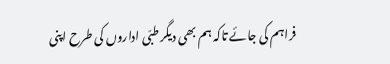فراہم کی جائے تاکہ ہم بھی دیگر طبّی اداروں کی طرح اپنی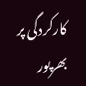کارکردگی پر بھرپور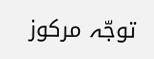توجّہ مرکوز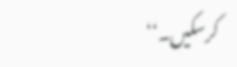کرسکیں۔‘‘